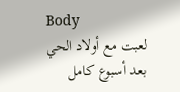Body
لعبت مع أولاد الحي بعد أسبوع كامل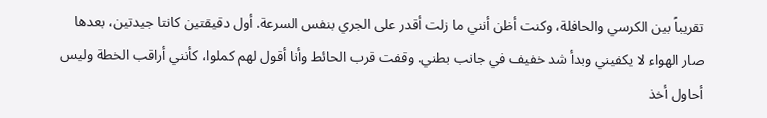تقريباً بين الكرسي والحافلة، وكنت أظن أنني ما زلت أقدر على الجري بنفس السرعة. أول دقيقتين كانتا جيدتين، بعدها صار الهواء لا يكفيني وبدأ شد خفيف في جانب بطني. وقفت قرب الحائط وأنا أقول لهم كملوا، كأنني أراقب الخطة وليس أحاول أخذ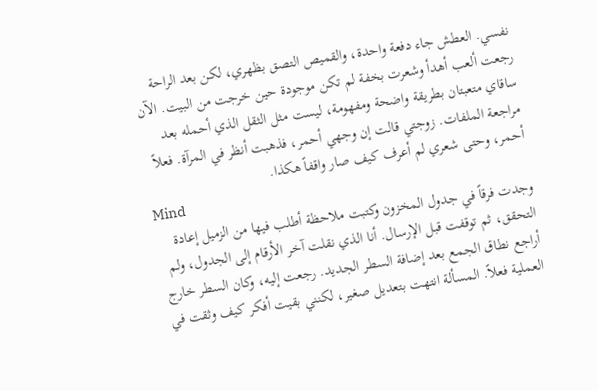نفسي. العطش جاء دفعة واحدة، والقميص التصق بظهري، لكن بعد الراحة رجعت ألعب أهدأ وشعرت بخفة لم تكن موجودة حين خرجت من البيت. الآن ساقاي متعبتان بطريقة واضحة ومفهومة، ليست مثل الثقل الذي أحمله بعد مراجعة الملفات. زوجتي قالت إن وجهي أحمر، فذهبت أنظر في المرآة. فعلاً أحمر، وحتى شعري لم أعرف كيف صار واقفاً هكذا.
Mind
وجدت فرقاً في جدول المخزون وكتبت ملاحظة أطلب فيها من الزميل إعادة التحقق، ثم توقفت قبل الإرسال. أنا الذي نقلت آخر الأرقام إلى الجدول، ولم أراجع نطاق الجمع بعد إضافة السطر الجديد. رجعت إليه، وكان السطر خارج العملية فعلاً. المسألة انتهت بتعديل صغير، لكنني بقيت أفكر كيف وثقت في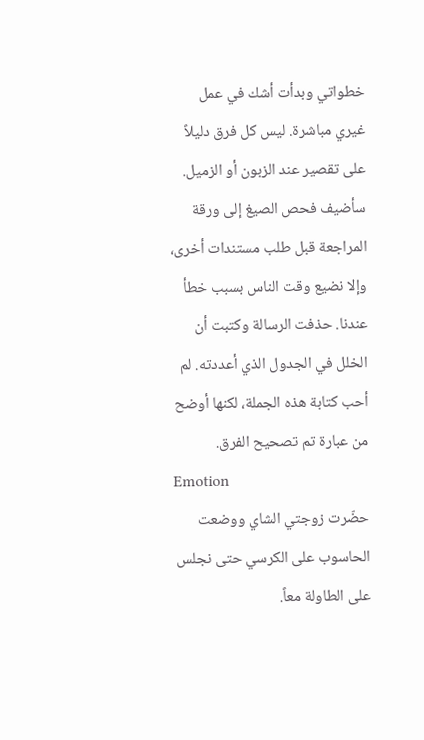خطواتي وبدأت أشك في عمل غيري مباشرة. ليس كل فرق دليلاً على تقصير عند الزبون أو الزميل. سأضيف فحص الصيغ إلى ورقة المراجعة قبل طلب مستندات أخرى، وإلا نضيع وقت الناس بسبب خطأ عندنا. حذفت الرسالة وكتبت أن الخلل في الجدول الذي أعددته. لم أحب كتابة هذه الجملة، لكنها أوضح من عبارة تم تصحيح الفرق.
Emotion
حضّرت زوجتي الشاي ووضعت الحاسوب على الكرسي حتى نجلس على الطاولة معاً.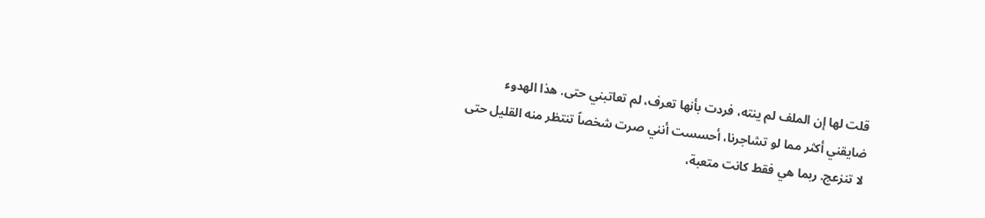قلت لها إن الملف لم ينته، فردت بأنها تعرف، لم تعاتبني حتى. هذا الهدوء ضايقني أكثر مما لو تشاجرنا، أحسست أنني صرت شخصاً تنتظر منه القليل حتى لا تنزعج. ربما هي فقط كانت متعبة،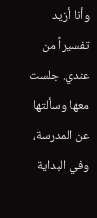وأنا أزيد تفسيراً من عندي. جلست معها وسألتها عن المدرسة، وفي البداية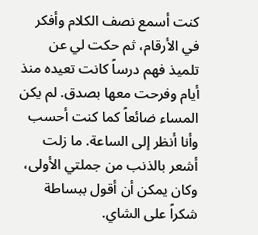كنت أسمع نصف الكلام وأفكر في الأرقام، ثم حكت لي عن تلميذ فهم درساً كانت تعيده منذ أيام وفرحت معها بصدق. لم يكن المساء ضائعاً كما كنت أحسب وأنا أنظر إلى الساعة. ما زلت أشعر بالذنب من جملتي الأولى، وكان يمكن أن أقول ببساطة شكراً على الشاي.